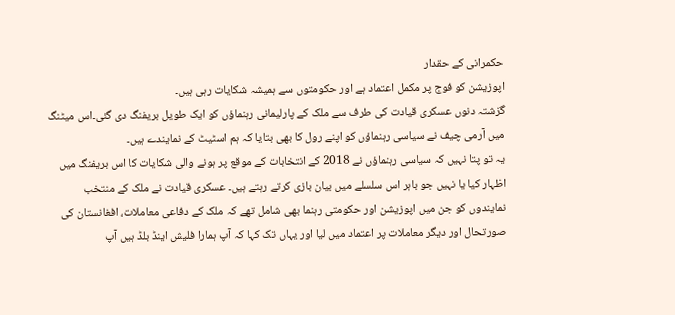حکمرانی کے حقدار
اپوزیشن کو فوج پر مکمل اعتماد ہے اور حکومتوں سے ہمیشہ شکایات رہی ہیں۔
گزشتہ دنوں عسکری قیادت کی طرف سے ملک کے پارلیمانی رہنماؤں کو ایک طویل بریفنگ دی گئی۔اس میٹنگ میں آرمی چیف نے سیاسی رہنماؤں کو اپنے رول کا بھی بتایا کہ ہم اسٹیٹ کے نمایندے ہیں۔
یہ تو پتا نہیں کہ سیاسی رہنماؤں نے 2018 کے انتخابات کے موقع پر ہونے والی شکایات کا اس بریفنگ میں اظہار کیا یا نہیں جو باہر اس سلسلے میں بیان بازی کرتے رہتے ہیں۔ عسکری قیادت نے ملک کے منتخب نمایندوں کو جن میں اپوزیشن اور حکومتی رہنما بھی شامل تھے کہ ملک کے دفاعی معاملات، افغانستان کی صورتحال اور دیگر معاملات پر اعتماد میں لیا اور یہاں تک کہا کہ آپ ہمارا فلیش اینڈ بلڈ ہیں آپ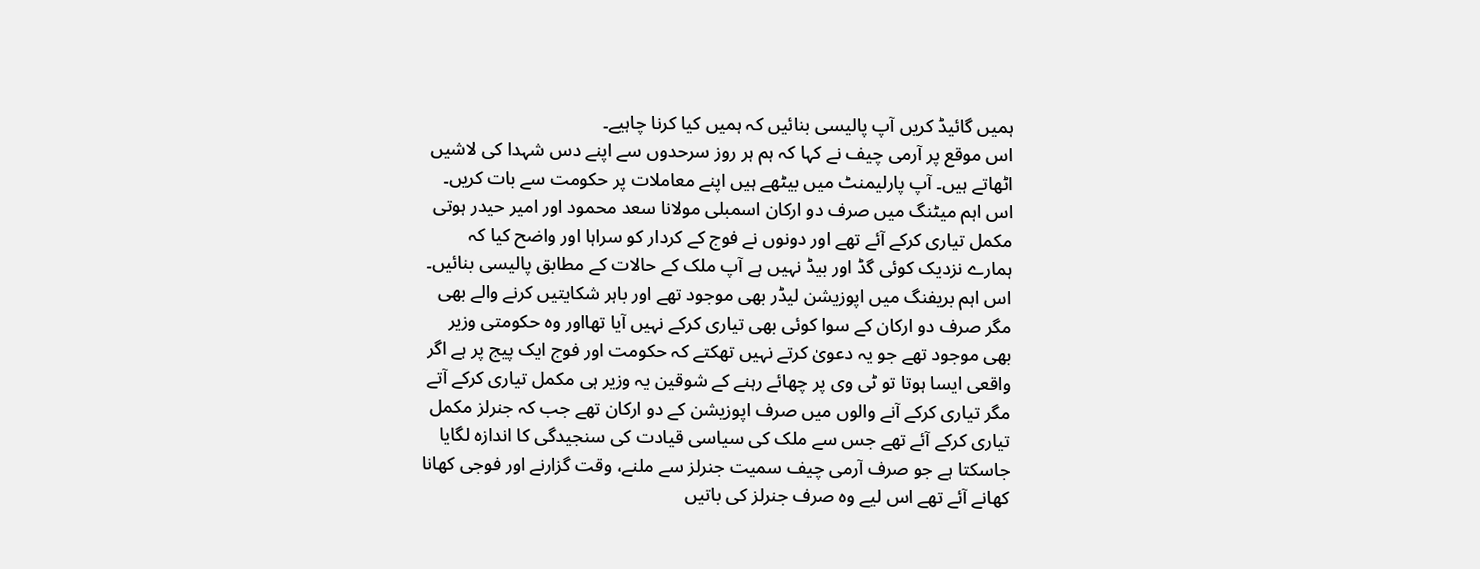ہمیں گائیڈ کریں آپ پالیسی بنائیں کہ ہمیں کیا کرنا چاہیے۔
اس موقع پر آرمی چیف نے کہا کہ ہم ہر روز سرحدوں سے اپنے دس شہدا کی لاشیں اٹھاتے ہیں۔ آپ پارلیمنٹ میں بیٹھے ہیں اپنے معاملات پر حکومت سے بات کریں۔ اس اہم میٹنگ میں صرف دو ارکان اسمبلی مولانا سعد محمود اور امیر حیدر ہوتی مکمل تیاری کرکے آئے تھے اور دونوں نے فوج کے کردار کو سراہا اور واضح کیا کہ ہمارے نزدیک کوئی گڈ اور بیڈ نہیں ہے آپ ملک کے حالات کے مطابق پالیسی بنائیں۔
اس اہم بریفنگ میں اپوزیشن لیڈر بھی موجود تھے اور باہر شکایتیں کرنے والے بھی مگر صرف دو ارکان کے سوا کوئی بھی تیاری کرکے نہیں آیا تھااور وہ حکومتی وزیر بھی موجود تھے جو یہ دعویٰ کرتے نہیں تھکتے کہ حکومت اور فوج ایک پیج پر ہے اگر واقعی ایسا ہوتا تو ٹی وی پر چھائے رہنے کے شوقین یہ وزیر ہی مکمل تیاری کرکے آتے مگر تیاری کرکے آنے والوں میں صرف اپوزیشن کے دو ارکان تھے جب کہ جنرلز مکمل تیاری کرکے آئے تھے جس سے ملک کی سیاسی قیادت کی سنجیدگی کا اندازہ لگایا جاسکتا ہے جو صرف آرمی چیف سمیت جنرلز سے ملنے، وقت گزارنے اور فوجی کھانا کھانے آئے تھے اس لیے وہ صرف جنرلز کی باتیں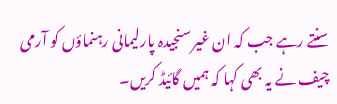سنتے رہے جب کہ ان غیر سنجیدہ پارلیمانی رہنماؤں کو آرمی چیف نے یہ بھی کہا کہ ہمیں گائیڈ کریں۔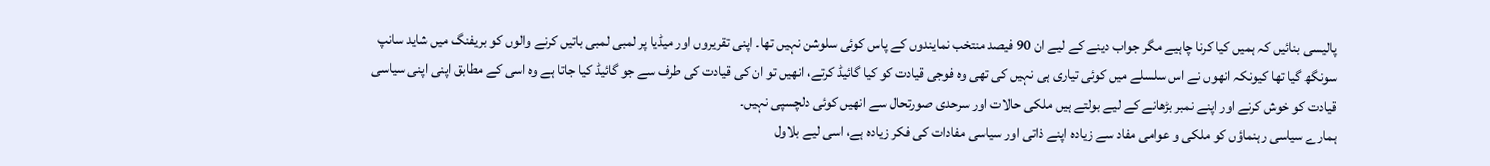پالیسی بنائیں کہ ہمیں کیا کرنا چاہیے مگر جواب دینے کے لیے ان 90 فیصد منتخب نمایندوں کے پاس کوئی سلوشن نہیں تھا۔ اپنی تقریروں اور میڈیا پر لمبی لمبی باتیں کرنے والوں کو بریفنگ میں شاید سانپ سونگھ گیا تھا کیونکہ انھوں نے اس سلسلے میں کوئی تیاری ہی نہیں کی تھی وہ فوجی قیادت کو کیا گائیڈ کرتے، انھیں تو ان کی قیادت کی طرف سے جو گائیڈ کیا جاتا ہے وہ اسی کے مطابق اپنی اپنی سیاسی قیادت کو خوش کرنے اور اپنے نمبر بڑھانے کے لیے بولتے ہیں ملکی حالات اور سرحدی صورتحال سے انھیں کوئی دلچسپی نہیں۔
ہمارے سیاسی رہنماؤں کو ملکی و عوامی مفاد سے زیادہ اپنے ذاتی اور سیاسی مفادات کی فکر زیادہ ہے، اسی لیے بلاول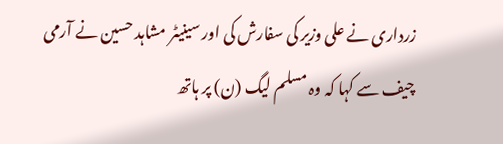زرداری نے علی وزیر کی سفارش کی اور سینیٹر مشاہد حسین نے آرمی چیف سے کہا کہ وہ مسلم لیگ (ن) پر ہاتھ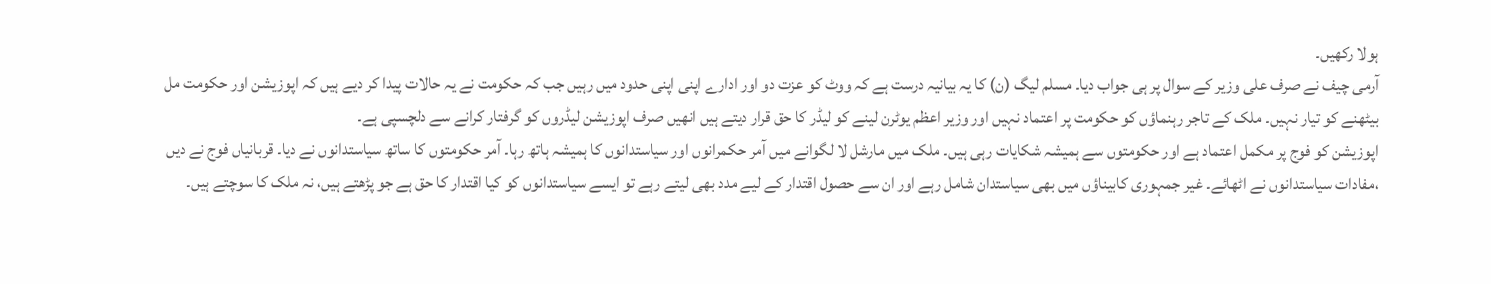ہولا رکھیں۔
آرمی چیف نے صرف علی وزیر کے سوال پر ہی جواب دیا۔ مسلم لیگ (ن) کا یہ بیانیہ درست ہے کہ ووٹ کو عزت دو اور ادارے اپنی اپنی حدود میں رہیں جب کہ حکومت نے یہ حالات پیدا کر دیے ہیں کہ اپوزیشن اور حکومت مل بیٹھنے کو تیار نہیں۔ ملک کے تاجر رہنماؤں کو حکومت پر اعتماد نہیں اور وزیر اعظم یوٹرن لینے کو لیڈر کا حق قرار دیتے ہیں انھیں صرف اپوزیشن لیڈروں کو گرفتار کرانے سے دلچسپی ہے۔
اپوزیشن کو فوج پر مکمل اعتماد ہے اور حکومتوں سے ہمیشہ شکایات رہی ہیں۔ ملک میں مارشل لا لگوانے میں آمر حکمرانوں اور سیاستدانوں کا ہمیشہ ہاتھ رہا۔ آمر حکومتوں کا ساتھ سیاستدانوں نے دیا۔ قربانیاں فوج نے دیں ،مفادات سیاستدانوں نے اٹھائے۔ غیر جمہوری کابیناؤں میں بھی سیاستدان شامل رہے اور ان سے حصول اقتدار کے لیے مدد بھی لیتے رہے تو ایسے سیاستدانوں کو کیا اقتدار کا حق ہے جو پڑھتے ہیں، نہ ملک کا سوچتے ہیں۔